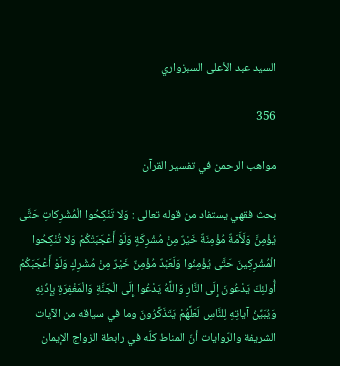السيد عبد الأعلى السبزواري

356

مواهب الرحمن في تفسير القرآن

بحث فقهي يستفاد من قوله تعالى : وَلا تَنْكِحُوا الْمُشْرِكاتِ حَتَّى يُؤْمِنَّ وَلَأَمَةٌ مُؤْمِنَةٌ خَيْرٌ مِنْ مُشْرِكَةٍ وَلَوْ أَعْجَبَتْكُمْ وَلا تُنْكِحُوا الْمُشْرِكِينَ حَتَّى يُؤْمِنُوا وَلَعَبْدٌ مُؤْمِنٌ خَيْرٌ مِنْ مُشْرِكٍ وَلَوْ أَعْجَبَكُمْ أُولئِكَ يَدْعُونَ إِلَى النَّارِ وَاللَّهُ يَدْعُوا إِلَى الْجَنَّةِ وَالْمَغْفِرَةِ بِإِذْنِهِ وَيُبَيِّنُ آياتِهِ لِلنَّاسِ لَعَلَّهُمْ يَتَذَكَّرُونَ وما في سياقه من الآيات الشريفة والرّوايات أنّ المناط كلّه في رابطة الزواج الإيمان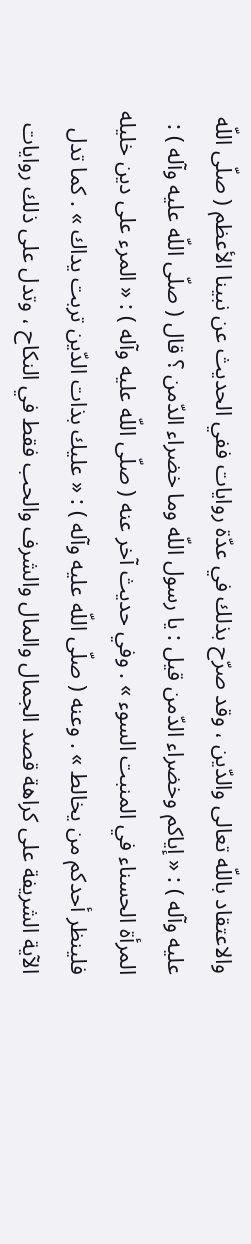والاعتقاد باللّه تعالى والدّين ، وقد صرّح بذلك في عدّة روايات ففي الحديث عن نبينا الأعظم ( صلّى اللّه عليه وآله ) : « إياكم وخضراء الدّمن قيل : يا رسول اللّه وما خضراء الدّمن ؟ قال ( صلّى اللّه عليه وآله ) : المرأة الحسناء في المنبت السوء » . وفي حديث آخر عنه ( صلّى اللّه عليه وآله ) : « المرء على دين خليله فلينظر أحدكم من يخالط » . وعنه ( صلّى اللّه عليه وآله ) : « عليك بذات الدّين تربت يداك » . كما تدل الآية الشريفة على كراهة قصد الجمال والمال والشرف والحب فقط في النكاح ، وتدل على ذلك روايات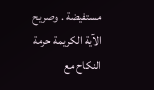مستفيضة . وصريح الآية الكريمة حرمة النكاح مع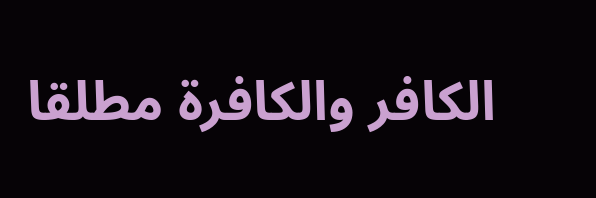الكافر والكافرة مطلقا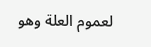لعموم العلة وهو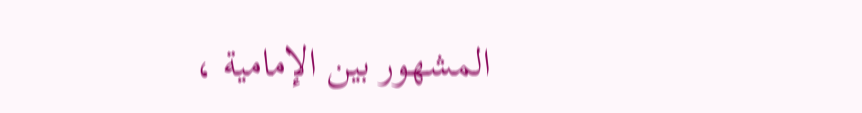المشهور بين الإمامية ،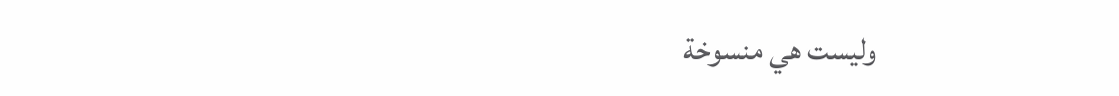وليست هي منسوخة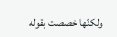ولكنّها خصصت بقوله